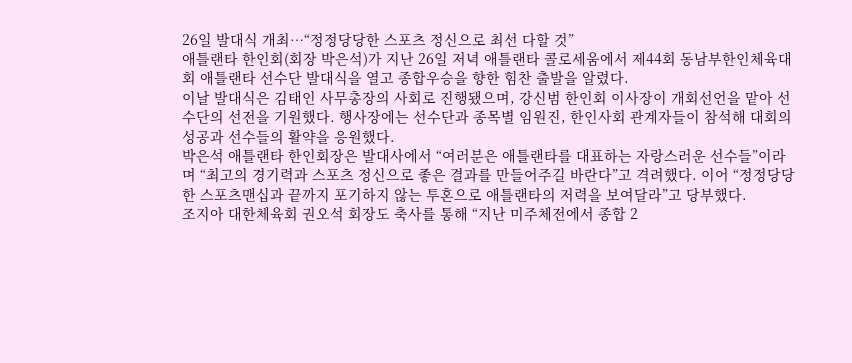26일 발대식 개최…“정정당당한 스포츠 정신으로 최선 다할 것”
애틀랜타 한인회(회장 박은석)가 지난 26일 저녁 애틀랜타 콜로세움에서 제44회 동남부한인체육대회 애틀랜타 선수단 발대식을 열고 종합우승을 향한 힘찬 출발을 알렸다.
이날 발대식은 김태인 사무총장의 사회로 진행됐으며, 강신범 한인회 이사장이 개회선언을 맡아 선수단의 선전을 기원했다. 행사장에는 선수단과 종목별 임원진, 한인사회 관계자들이 참석해 대회의 성공과 선수들의 활약을 응원했다.
박은석 애틀랜타 한인회장은 발대사에서 “여러분은 애틀랜타를 대표하는 자랑스러운 선수들”이라며 “최고의 경기력과 스포츠 정신으로 좋은 결과를 만들어주길 바란다”고 격려했다. 이어 “정정당당한 스포츠맨십과 끝까지 포기하지 않는 투혼으로 애틀랜타의 저력을 보여달라”고 당부했다.
조지아 대한체육회 권오석 회장도 축사를 통해 “지난 미주체전에서 종합 2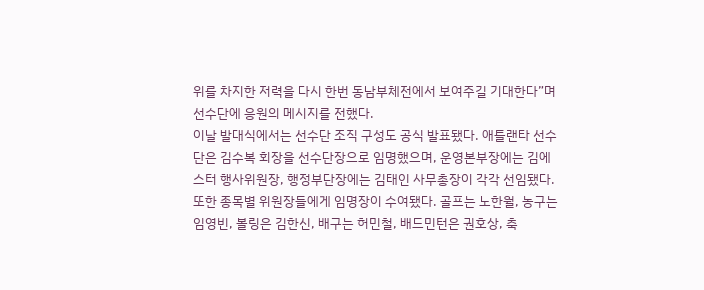위를 차지한 저력을 다시 한번 동남부체전에서 보여주길 기대한다”며 선수단에 응원의 메시지를 전했다.
이날 발대식에서는 선수단 조직 구성도 공식 발표됐다. 애틀랜타 선수단은 김수복 회장을 선수단장으로 임명했으며, 운영본부장에는 김에스터 행사위원장, 행정부단장에는 김태인 사무총장이 각각 선임됐다.
또한 종목별 위원장들에게 임명장이 수여됐다. 골프는 노한월, 농구는 임영빈, 볼링은 김한신, 배구는 허민철, 배드민턴은 권호상, 축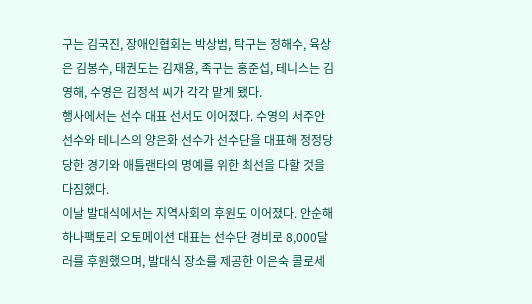구는 김국진, 장애인협회는 박상범, 탁구는 정해수, 육상은 김봉수, 태권도는 김재용, 족구는 홍준섭, 테니스는 김영해, 수영은 김정석 씨가 각각 맡게 됐다.
행사에서는 선수 대표 선서도 이어졌다. 수영의 서주안 선수와 테니스의 양은화 선수가 선수단을 대표해 정정당당한 경기와 애틀랜타의 명예를 위한 최선을 다할 것을 다짐했다.
이날 발대식에서는 지역사회의 후원도 이어졌다. 안순해 하나팩토리 오토메이션 대표는 선수단 경비로 8,000달러를 후원했으며, 발대식 장소를 제공한 이은숙 콜로세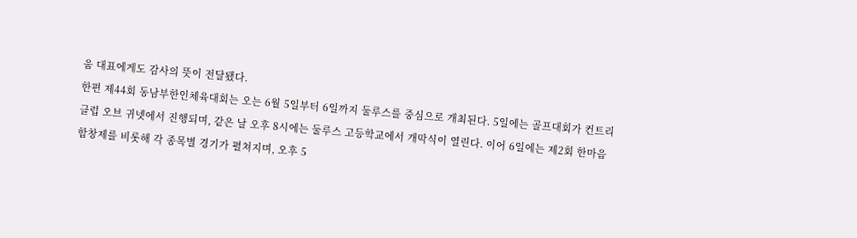움 대표에게도 감사의 뜻이 전달됐다.
한편 제44회 동남부한인체육대회는 오는 6월 5일부터 6일까지 둘루스를 중심으로 개최된다. 5일에는 골프대회가 컨트리클럽 오브 귀넷에서 진행되며, 같은 날 오후 8시에는 둘루스 고등학교에서 개막식이 열린다. 이어 6일에는 제2회 한마음 합창제를 비롯해 각 종목별 경기가 펼쳐지며, 오후 5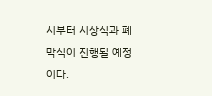시부터 시상식과 폐막식이 진행될 예정이다.